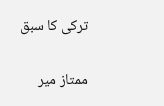ترکی کا سبق

ممتاز میر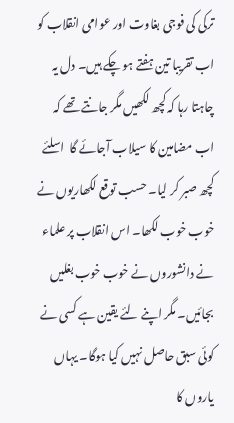ترکی کی فوجی بغاوت اور عوامی انقلاب کو اب تقریبا تین ہفتے ہو چکے ہیں۔ دل یہ چاہتا رہا کہ کچھ لکھیں مگر جانتے تھے کہ اب مضامین کا سیلاب آجائے گا  اسلئے کچھ صبر کر لیا۔ حسب توقع لکھاریوں نے خوب خوب لکھا۔ اس انقلاب پر علماء نے دانشوروں نے خوب خوب بغلیں بجائیں۔ مگر اپنے لئے یقین ہے کسی نے کوئی سبق حاصل نہیں کیا ہوگا۔ یہاں یاروں کا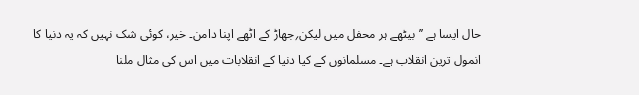حال ایسا ہے ’’بیٹھے ہر محفل میں لیکن؍جھاڑ کے اٹھے اپنا دامن۔ خیر، کوئی شک نہیں کہ یہ دنیا کا انمول ترین انقلاب ہے۔ مسلمانوں کے کیا دنیا کے انقلابات میں اس کی مثال ملنا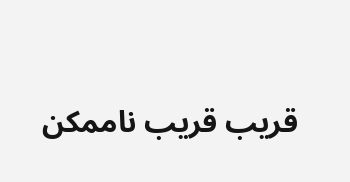قریب قریب ناممکن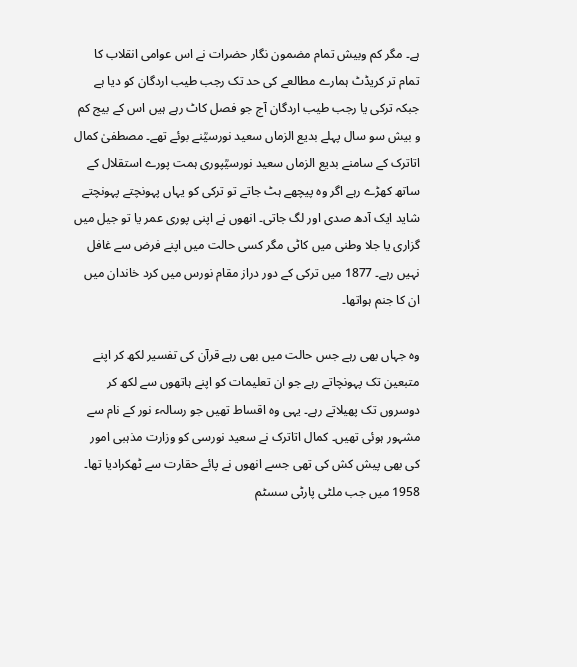ہے۔ مگر کم وبیش تمام مضمون نگار حضرات نے اس عوامی انقلاب کا تمام تر کریڈٹ ہمارے مطالعے کی حد تک رجب طیب اردگان کو دیا ہے جبکہ ترکی یا رجب طیب اردگان آج جو فصل کاٹ رہے ہیں اس کے بیج کم و بیش سو سال پہلے بدیع الزماں سعید نورسیؒنے بوئے تھے۔ مصطفیٰ کمال اتاترک کے سامنے بدیع الزماں سعید نورسیؒپوری ہمت پورے استقلال کے ساتھ کھڑے رہے اگر وہ پیچھے ہٹ جاتے تو ترکی کو یہاں پہونچتے پہونچتے شاید ایک آدھ صدی اور لگ جاتی۔ انھوں نے اپنی پوری عمر یا تو جیل میں گزاری یا جلا وطنی میں کاٹی مگر کسی حالت میں اپنے فرض سے غافل نہیں رہے۔ 1877 میں ترکی کے دور دراز مقام نورس میں کرد خاندان میں ان کا جنم ہواتھا۔

وہ جہاں بھی رہے جس حالت میں بھی رہے قرآن کی تفسیر لکھ کر اپنے متبعین تک پہونچاتے رہے جو ان تعلیمات کو اپنے ہاتھوں سے لکھ کر دوسروں تک پھیلاتے رہے۔ یہی وہ اقساط تھیں جو رسالہء نور کے نام سے مشہور ہوئی تھیں۔ کمال اتاترک نے سعید نورسی کو وزارت مذہبی امور کی بھی پیش کش کی تھی جسے انھوں نے پائے حقارت سے ٹھکرادیا تھا۔ 1958 میں جب ملٹی پارٹی سسٹم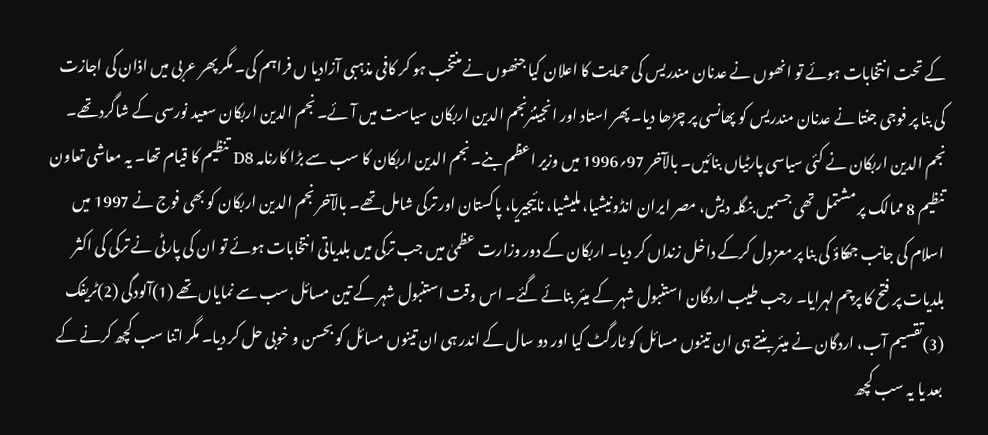کے تحت انتخابات ہوئے تو انھوں نے عدنان مندریس کی حمایت کا اعلان کیا جنھوں نے منتخب ہو کر کافی مذہبی آزادیا ں فراہم کی۔ مگر پھر عربی میں اذان کی اجازت کی بنا پر فوجی جنتا نے عدنان مندریس کو پھانسی پر چڑھا دیا۔ پھر استاد اور انجینئرنجم الدین اربکان سیاست میں آئے۔ نجم الدین اربکان سعید نورسی کے شاگرد تھے۔ نجم الدین اربکان نے کئی سیاسی پارٹیاں بنائیں۔ بالآخر 97؍1996 میں وزیر اعظم بنے۔ نجم الدین اربکان کا سب سے بڑا کارنامہ D8 تنظیم کا قیام تھا۔ یہ معاشی تعاون تنظیم 8 ممالک پر مشتمل تھی جسمیں بنگلہ دیش، مصر ایران انڈونیشیا، ملیشیا، نائیجیریا، پاکستان اور ترکی شامل تھے۔ بالآخر نجم الدین اربکان کو بھی فوج نے 1997 میں اسلام کی جانب جھکاؤ کی بنا پر معزول کرکے داخل زنداں کر دیا۔ اربکان کے دور وزارت عظمیٰ میں جب ترکی میں بلدیاتی انتخابات ہوئے تو ان کی پارٹی نے ترکی کی اکثر بلدیات پر فتح کا پرچم لہرایا۔ رجب طیب اردگان استنبول شہر کے میئر بنائے گئے۔ اس وقت استنبول شہر کے تین مسائل سب سے نمایاں تھے (1)آلودگی (2)ٹریفک (3)تقسیم آب، اردگان نے میئر بنتے ہی ان تینوں مسائل کو ٹارگٹ کیا اور دو سال کے اندر ہی ان تینوں مسائل کو بحسن و خوبی حل کر دیا۔ مگر اتنا سب کچھ کرنے کے بعد یا یہ سب کچھ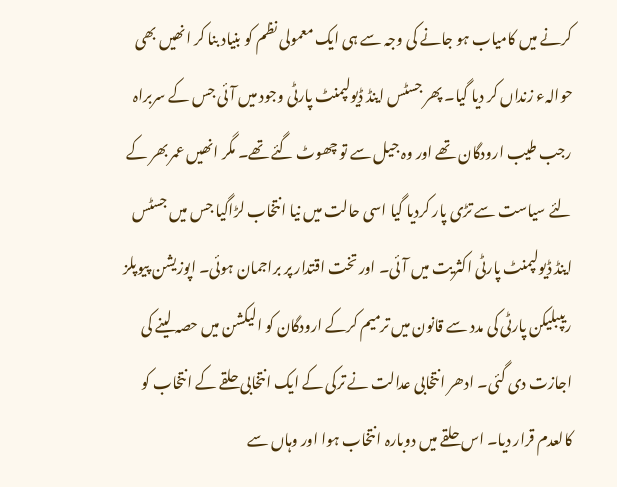کرنے میں کامیاب ہو جانے کی وجہ سے ہی ایک معمولی نظم کو بنیاد بنا کر انھیں بھی حوالہء زنداں کر دیا گیا۔ پھر جسٹس اینڈ ڈیولپمنٹ پارٹی وجود میں آئی جس کے سربراہ رجب طیب ارودگان تھے اور وہ جیل سے تو چھوٹ گئے تھے۔ مگر انھیں عمر بھر کے لئے سیاست سے تڑی پار کردیا گیا اسی حالت میں نیا انتخاب لڑاگیا جس میں جسٹس اینڈ ڈیولپمنٹ پارٹی اکثریت میں آئی۔ اور تخت اقتدار پر براجمان ہوئی۔ اپوزیشن پیوپلز ریپبلیکن پارٹی کی مدد سے قانون میں ترمیم کرکے ارودگان کو الیکشن میں حصہ لینے کی اجازت دی گئی۔ ادھر انتخابی عدالت نے ترکی کے ایک انتخابی حلقے کے انتخاب کو کالعدم قرار دیا۔ اس حلقے میں دوبارہ انتخاب ہوا اور وہاں سے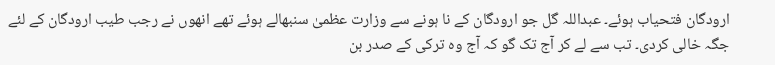ارودگان فتحیاب ہوئے۔ عبداللہ گل جو ارودگان کے نا ہونے سے وزارت عظمیٰ سنبھالے ہوئے تھے انھوں نے رجب طیب ارودگان کے لئے جگہ خالی کردی۔ تب سے لے کر آج تک گو کہ آج وہ ترکی کے صدر بن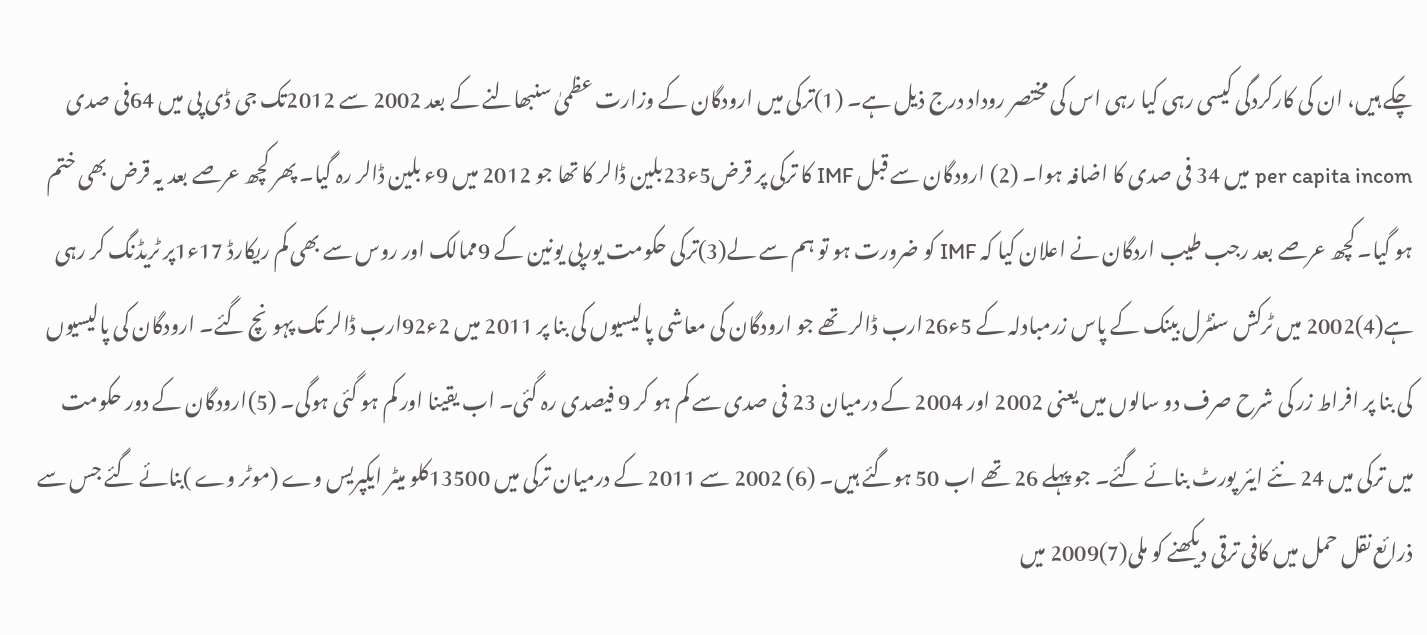چکے ہیں، ان کی کارکردگی کیسی رہی کیا رہی اس کی مختصر روداد درج ذیل ہے۔ (1)ترکی میں ارودگان کے وزارت عظمیٰ سنبھالنے کے بعد 2002 سے 2012تک جی ڈی پی میں 64فی صدی per capita incom میں 34 فی صدی کا اضافہ ہوا۔ (2) ارودگان سے قبل IMF کا ترکی پر قرض5ء23بلین ڈالر کا تھا جو 2012 میں 9ء بلین ڈالر رہ گیا۔ پھر کچھ عرصے بعد یہ قرض بھی ختم ہو گیا۔ کچھ عرصے بعد رجب طیب اردگان نے اعلان کیا کہ IMF کو ضرورت ہو تو ہم سے لے(3)ترکی حکومت یورپی یونین کے 9ممالک اور روس سے بھی کم ریکارڈ 17ء1پر ٹریڈنگ کر رہی ہے(4)2002 میں ٹرکش سنٹرل بینک کے پاس زرمبادلہ کے 5ء26ارب ڈالر تھے جو ارودگان کی معاشی پالیسیوں کی بنا پر 2011 میں 2ء92ارب ڈالر تک پہونچ گئے۔ ارودگان کی پالیسیوں کی بنا پر افراط زر کی شرح صرف دو سالوں میں یعنی 2002 اور 2004 کے درمیان 23 فی صدی سے کم ہو کر 9 فیصدی رہ گئی۔ اب یقینا اور کم ہو گئی ہوگی۔ (5)ارودگان کے دور حکومت میں ترکی میں 24 نئے ایئر پورٹ بنائے گئے۔ جو پہلے 26 تھے اب 50 ہوگئے ہیں۔ (6) 2002 سے 2011 کے درمیان ترکی میں 13500کلو میٹر ایکپریس وے (موٹر وے )بنائے گئے جس سے ذرائع نقل حمل میں کافی ترقی دیکھنے کو ملی(7)2009 میں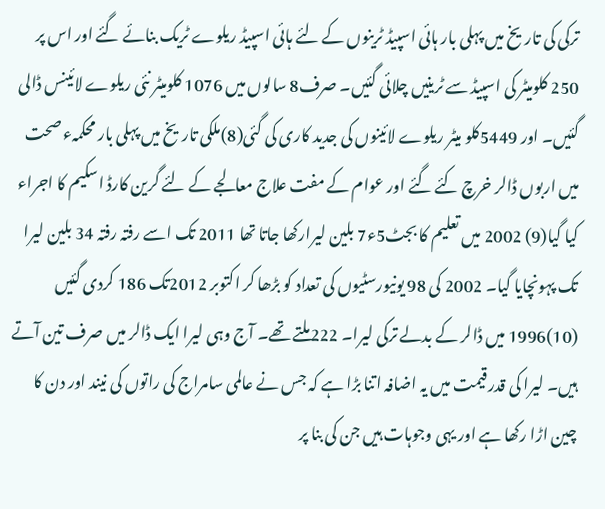ترکی کی تاریخ میں پہلی بار ہائی اسپیڈ ٹرینوں کے لئے ہائی اسپیڈ ریلوے ٹریک بنائے گئے اور اس پر 250 کلومیٹر کی اسپیڈ سے ٹرینیں چلائی گئیں۔ صرف8 سالوں میں 1076 کلومیٹر نئی ریلوے لائینس ڈالی گئیں۔ اور 5449کلو میٹر ریلوے لائینوں کی جدید کاری کی گئی(8)ملکی تاریخ میں پہلی بار محکمہء صحت میں اربوں ڈالر خرچ کئے گئے اور عوام کے مفت علاج معالجے کے لئے گرین کارڈ اسکیم کا اجراء کیا گیا(9) 2002 میں تعلیم کا بجٹ5ء7 بلین لیرارکھا جاتا تھا 2011 تک اسے رفتہ رفتہ 34 بلین لیرا تک پہونچایا گیا۔ 2002 کی 98 یونیورسٹیوں کی تعداد کو بڑھا کر اکتوبر 2012تک 186 کردی گئیں (10)1996 میں ڈالر کے بدلے ترکی لیرا۔ 222ملتے تھے۔ آج وہی لیرا ایک ڈالر میں صرف تین آتے ہیں۔ لیرا کی قدر قیمت میں یہ اضافہ اتنا بڑا ہے کہ جس نے عالمی سامراج کی راتوں کی نیند اور دن کا چین اڑا رکھا ہے اور یہی وجوہات ہیں جن کی بنا پر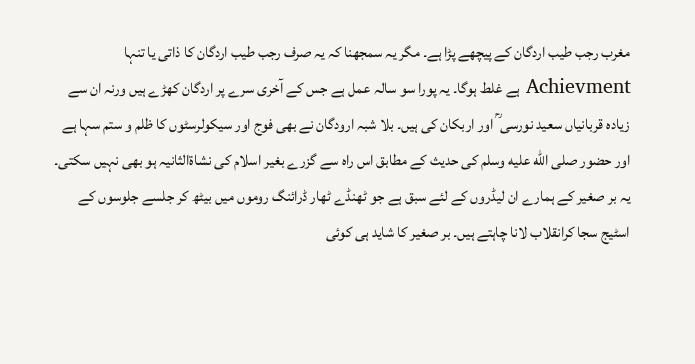مغرب رجب طیب اردگان کے پیچھے پڑا ہے۔ مگر یہ سمجھنا کہ یہ صرف رجب طیب اردگان کا ذاتی یا تنہا Achievment ہے غلط ہوگا۔ یہ پورا سو سالہ عمل ہے جس کے آخری سرے پر اردگان کھڑے ہیں ورنہ ان سے زیادہ قربانیاں سعید نورسی ؒ اور اربکان کی ہیں۔ بلا شبہ ارودگان نے بھی فوج اور سیکولرسٹوں کا ظلم و ستم سہا ہے اور حضور صلى الله عليه وسلم کی حدیث کے مطابق اس راہ سے گزرے بغیر اسلام کی نشاۃالثانیہ ہو بھی نہیں سکتی۔ یہ بر صغیر کے ہمارے ان لیڈروں کے لئے سبق ہے جو ٹھنڈے ٹھار ڈرائنگ روموں میں بیٹھ کر جلسے جلوسوں کے اسٹیج سجا کرانقلاب لانا چاہتے ہیں۔ بر صغیر کا شاید ہی کوئی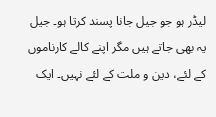لیڈر ہو جو جیل جانا پسند کرتا ہو۔ جیل یہ بھی جاتے ہیں مگر اپنے کالے کارناموں کے لئے، دین و ملت کے لئے نہیں۔ ایک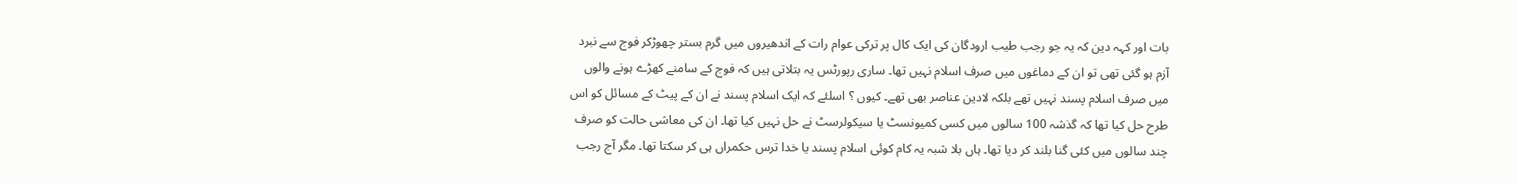بات اور کہہ دین کہ یہ جو رجب طیب ارودگان کی ایک کال پر ترکی عوام رات کے اندھیروں میں گرم بستر چھوڑکر فوج سے نبرد آزم ہو گئی تھی تو ان کے دماغوں میں صرف اسلام نہیں تھا۔ ساری رپورٹس یہ بتلاتی ہیں کہ فوج کے سامنے کھڑے ہونے والوں میں صرف اسلام پسند نہیں تھے بلکہ لادین عناصر بھی تھے۔ کیوں ؟ اسلئے کہ ایک اسلام پسند نے ان کے پیٹ کے مسائل کو اس طرح حل کیا تھا کہ گذشہ 100 سالوں میں کسی کمیونسٹ یا سیکولرسٹ نے حل نہیں کیا تھا۔ ان کی معاشی حالت کو صرف چند سالوں میں کئی گنا بلند کر دیا تھا۔ ہاں بلا شبہ یہ کام کوئی اسلام پسند یا خدا ترس حکمراں ہی کر سکتا تھا۔ مگر آج رجب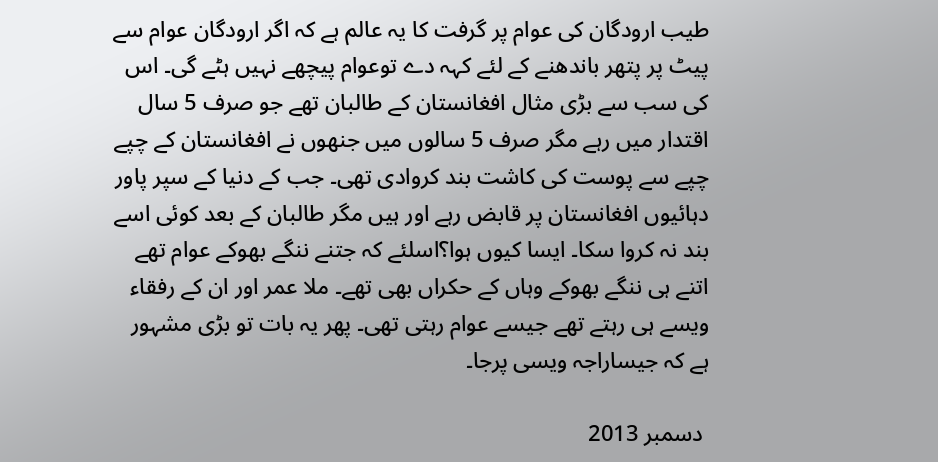طیب ارودگان کی عوام پر گرفت کا یہ عالم ہے کہ اگر ارودگان عوام سے پیٹ پر پتھر باندھنے کے لئے کہہ دے توعوام پیچھے نہیں ہٹے گی۔ اس کی سب سے بڑی مثال افغانستان کے طالبان تھے جو صرف 5 سال اقتدار میں رہے مگر صرف 5 سالوں میں جنھوں نے افغانستان کے چپے چپے سے پوست کی کاشت بند کروادی تھی۔ جب کے دنیا کے سپر پاور دہائیوں افغانستان پر قابض رہے اور ہیں مگر طالبان کے بعد کوئی اسے بند نہ کروا سکا۔ ایسا کیوں ہوا؟اسلئے کہ جتنے ننگے بھوکے عوام تھے اتنے ہی ننگے بھوکے وہاں کے حکراں بھی تھے۔ ملا عمر اور ان کے رفقاء ویسے ہی رہتے تھے جیسے عوام رہتی تھی۔ پھر یہ بات تو بڑی مشہور ہے کہ جیساراجہ ویسی پرجا۔

 دسمبر 2013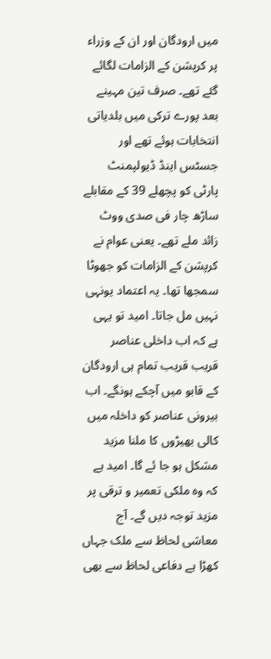میں ارودگان اور ان کے وزراء پر کرپشن کے الزامات لگائے گئے تھے۔ صرف تین مہینے بعد پورے ترکی میں بلدیاتی انتخابات ہوئے تھے اور جسٹس اینڈ ڈیولپمنٹ پارٹی کو پچھلے 39 کے مقابلے ساڑھ چار فی صدی ووٹ زائد ملے تھے۔ یعنی عوام نے کرپشن کے الزامات کو جھوٹا سمجھا تھا۔ یہ اعتماد یونہی نہیں مل جاتا۔ امید تو یہی ہے کہ اب داخلی عناصر قریب قریب تمام ہی ارودگان کے قابو میں آچکے ہونگے۔ اب بیرونی عناصر کو داخلہ میں کالی بھیڑوں کا ملنا مزید مشکل ہو جا ئے گا۔ امید ہے کہ وہ ملکی تعمیر و ترقی پر مزید توجہ دیں گے۔ آج معاشی لحاظ سے ملک جہاں کھڑا ہے دفاعی لحاظ سے بھی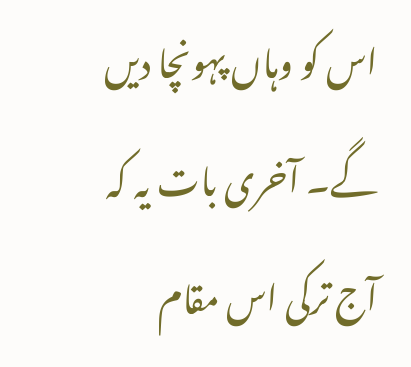اس کو وہاں پہونچا دیں گے۔ آخری بات یہ کہ آج ترکی اس مقام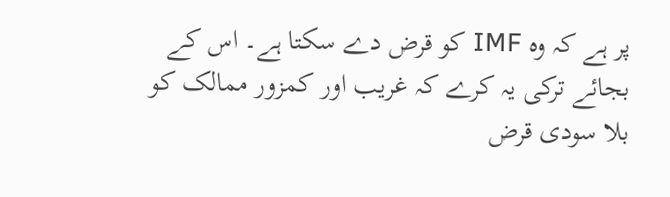پر ہے کہ وہ IMF کو قرض دے سکتا ہے۔ اس کے بجائے ترکی یہ کرے کہ غریب اور کمزور ممالک کو بلا سودی قرض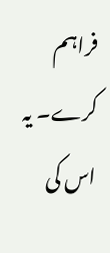فراہم کرے۔ یہ اس کی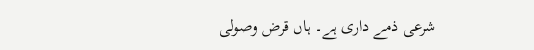شرعی ذمے داری ہے۔ ہاں قرض وصولی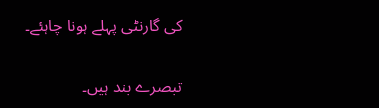کی گارنٹی پہلے ہونا چاہئے۔

تبصرے بند ہیں۔